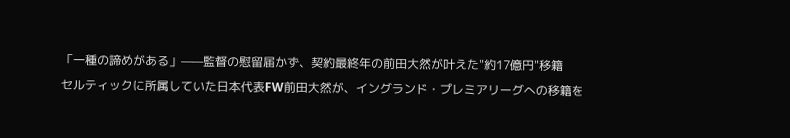「一種の諦めがある」——監督の慰留届かず、契約最終年の前田大然が叶えた"約17億円"移籍
セルティックに所属していた日本代表FW前田大然が、イングランド・プレミアリーグへの移籍を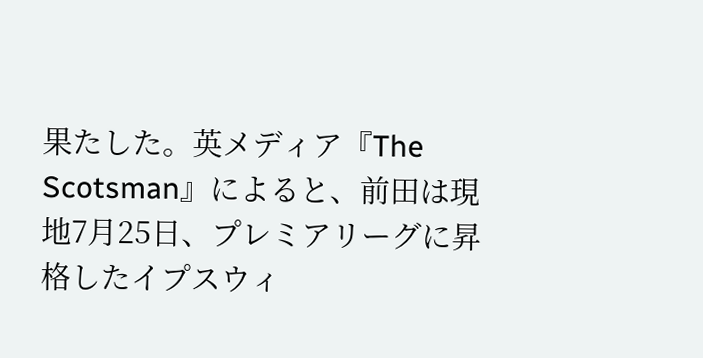果たした。英メディア『The Scotsman』によると、前田は現地7月25日、プレミアリーグに昇格したイプスウィ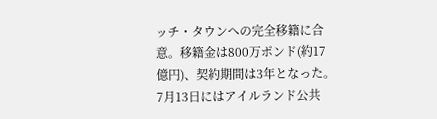ッチ・タウンへの完全移籍に合意。移籍金は800万ポンド(約17億円)、契約期間は3年となった。7月13日にはアイルランド公共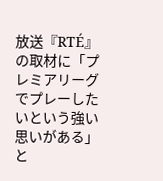放送『RTÉ』の取材に「プレミアリーグでプレーしたいという強い思いがある」と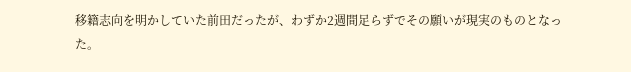移籍志向を明かしていた前田だったが、わずか2週間足らずでその願いが現実のものとなった。